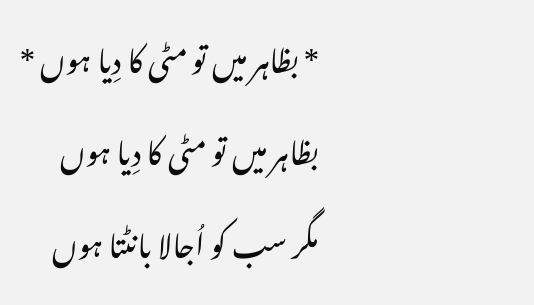* بظاہر میں تو مٹی کا دِیا ہوں *
بظاہر میں تو مٹی کا دِیا ہوں
مگر سب کو اُجالا بانٹتا ہوں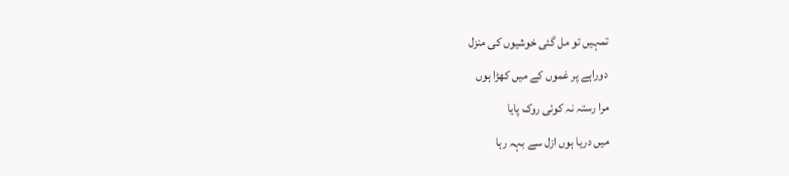تمہیں تو مل گئی خوشیوں کی منزل
دوراہے پر غموں کے میں کھڑا ہوں
مرا رستہ نہ کوئی روک پایا
میں دریا ہوں ازل سے بہہ رہا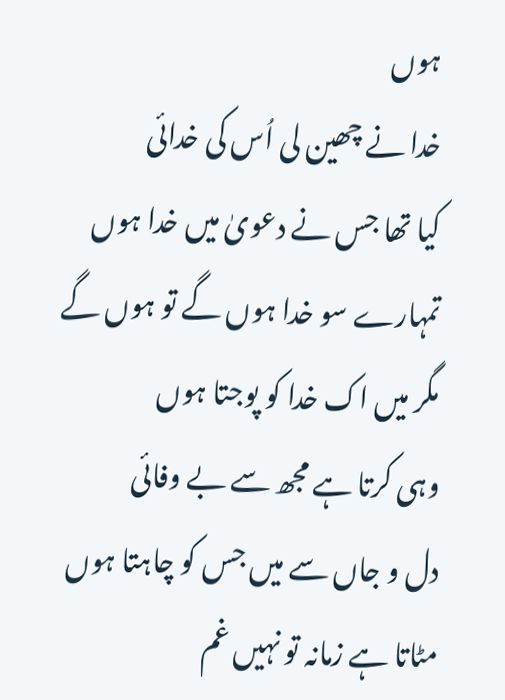ہوں
خدا نے چھین لی اُس کی خدائی
کیا تھا جس نے دعویٰ میں خدا ہوں
تمہارے سو خدا ہوں گے تو ہوں گے
مگر میں اک خدا کو پوجتا ہوں
وہی کرتا ہے مجھ سے بے وفائی
دل و جاں سے میں جس کو چاہتا ہوں
مٹاتا ہے زمانہ تو نہیں غم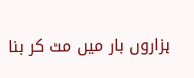ہزاروں بار میں مٹ کر بنا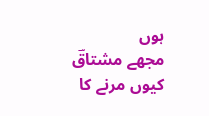ہوں
مجھے مشتاقؔ کیوں مرنے کا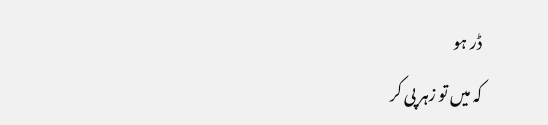ڈر ہو
کہ میں تو زہر پی کر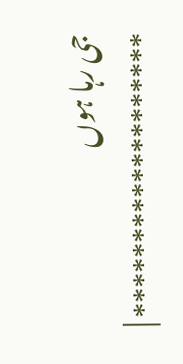جی رہا ہوں
******************* |